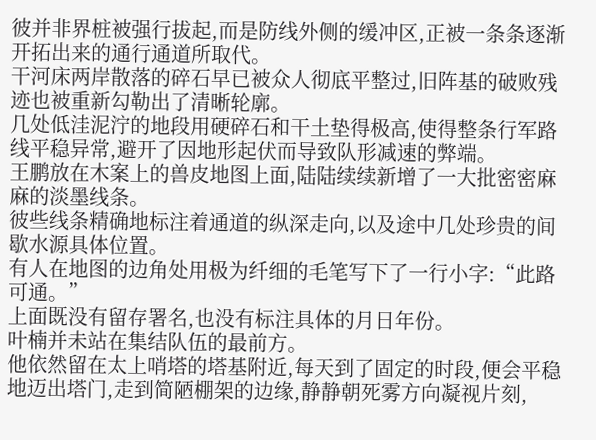彼并非界桩被强行拔起,而是防线外侧的缓冲区,正被一条条逐渐开拓出来的通行通道所取代。
干河床两岸散落的碎石早已被众人彻底平整过,旧阵基的破败残迹也被重新勾勒出了清晰轮廓。
几处低洼泥泞的地段用硬碎石和干土垫得极高,使得整条行军路线平稳异常,避开了因地形起伏而导致队形减速的弊端。
王鹏放在木案上的兽皮地图上面,陆陆续续新增了一大批密密麻麻的淡墨线条。
彼些线条精确地标注着通道的纵深走向,以及途中几处珍贵的间歇水源具体位置。
有人在地图的边角处用极为纤细的毛笔写下了一行小字:“此路可通。”
上面既没有留存署名,也没有标注具体的月日年份。
叶楠并未站在集结队伍的最前方。
他依然留在太上哨塔的塔基附近,每天到了固定的时段,便会平稳地迈出塔门,走到简陋棚架的边缘,静静朝死雾方向凝视片刻,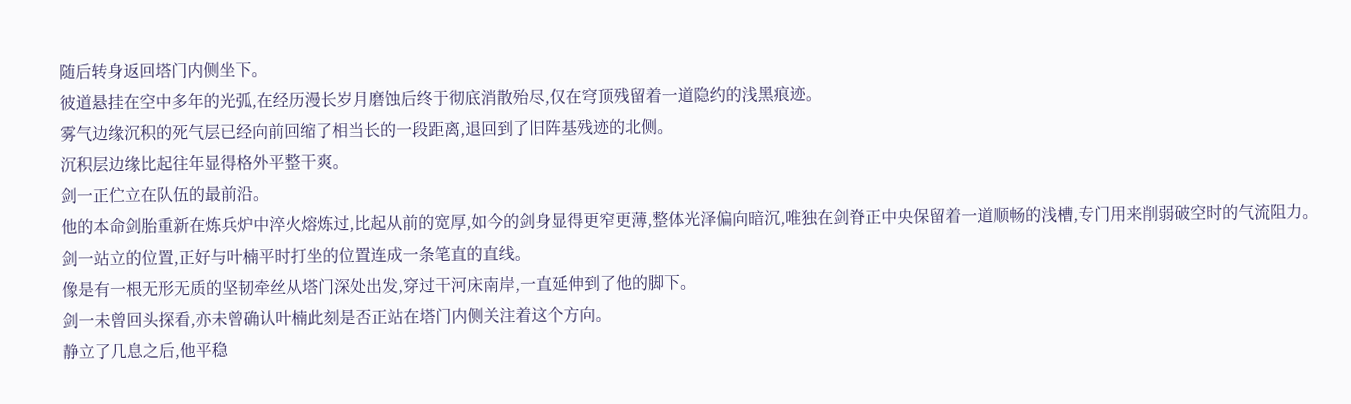随后转身返回塔门内侧坐下。
彼道悬挂在空中多年的光弧,在经历漫长岁月磨蚀后终于彻底消散殆尽,仅在穹顶残留着一道隐约的浅黑痕迹。
雾气边缘沉积的死气层已经向前回缩了相当长的一段距离,退回到了旧阵基残迹的北侧。
沉积层边缘比起往年显得格外平整干爽。
剑一正伫立在队伍的最前沿。
他的本命剑胎重新在炼兵炉中淬火熔炼过,比起从前的宽厚,如今的剑身显得更窄更薄,整体光泽偏向暗沉,唯独在剑脊正中央保留着一道顺畅的浅槽,专门用来削弱破空时的气流阻力。
剑一站立的位置,正好与叶楠平时打坐的位置连成一条笔直的直线。
像是有一根无形无质的坚韧牵丝从塔门深处出发,穿过干河床南岸,一直延伸到了他的脚下。
剑一未曾回头探看,亦未曾确认叶楠此刻是否正站在塔门内侧关注着这个方向。
静立了几息之后,他平稳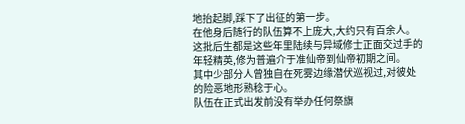地抬起脚,踩下了出征的第一步。
在他身后随行的队伍算不上庞大,大约只有百余人。
这批后生都是这些年里陆续与异域修士正面交过手的年轻精英,修为普遍介于准仙帝到仙帝初期之间。
其中少部分人曾独自在死雾边缘潜伏巡视过,对彼处的险恶地形熟稔于心。
队伍在正式出发前没有举办任何祭旗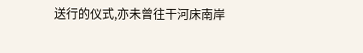送行的仪式,亦未曾往干河床南岸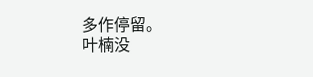多作停留。
叶楠没